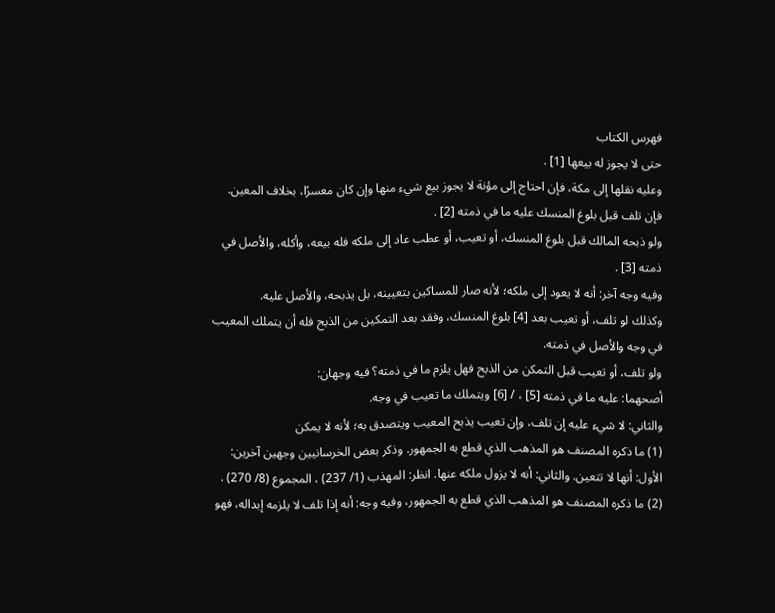فهرس الكتاب
حتى لا يجوز له بيعها [1] .
وعليه نقلها إلى مكة، فإن احتاج إلى مؤنة لا يجوز بيع شيء منها وإن كان معسرًا، بخلاف المعين.
فإن تلف قبل بلوغ المنسك عليه ما في ذمته [2] .
ولو ذبحه المالك قبل بلوغ المنسك، أو تعيب، أو عطب عاد إلى ملكه فله بيعه، وأكله، والأصل في ذمته [3] .
وفيه وجه آخر: أنه لا يعود إلى ملكه؛ لأنه صار للمساكين بتعيينه، بل يذبحه، والأصل عليه.
وكذلك لو تلف، أو تعيب بعد [4] بلوغ المنسك، وفقد بعد التمكين من الذبح فله أن يتملك المعيب في وجه والأصل في ذمته.
ولو تلف، أو تعيب قبل التمكن من الذبح فهل يلزم ما في ذمته؟ فيه وجهان:
أصحهما: عليه ما في ذمته [5] ، / [6] ويتملك ما تعيب في وجه.
والثاني: لا شيء عليه إن تلف، وإن تعيب يذبح المعيب ويتصدق به؛ لأنه لا يمكن
(1) ما ذكره المصنف هو المذهب الذي قطع به الجمهور. وذكر بعض الخرسانيين وجهين آخرين: الأول: أنها لا تتعين. والثاني: أنه لا يزول ملكه عنها. انظر: المهذب (1/ 237) ، المجموع (8/ 270) .
(2) ما ذكره المصنف هو المذهب الذي قطع به الجمهور، وفيه وجه: أنه إذا تلف لا يلزمه إبداله، فهو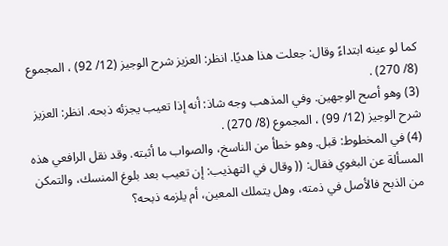كما لو عينه ابتداءً وقال: جعلت هذا هديًا. انظر: العزيز شرح الوجيز (12/ 92) ، المجموع (8/ 270) .
(3) وهو أصح الوجهين. وفي المذهب وجه شاذ: أنه إذا تعيب يجزئه ذبحه. انظر: العزيز شرح الوجيز (12/ 99) ، المجموع (8/ 270) .
(4) في المخطوط: قبل. وهو خطأ من الناسخ، والصواب ما أثبته. وقد نقل الرافعي هذه المسألة عن البغوي فقال: (( وقال في التهذيب: إن تعيب بعد بلوغ المنسك، والتمكن من الذبح فالأصل في ذمته، وهل يتملك المعين، أم يلزمه ذبحه؟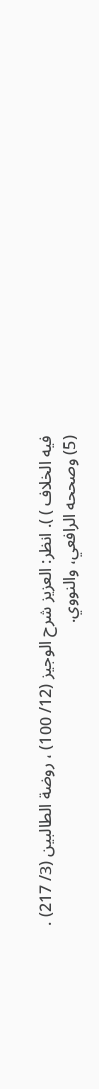فيه الخلاف ) ). انظر: العزيز شرح الوجيز (12/ 100) ، روضة الطالبين (3/ 217) .
(5) وصححه الرافعي، والنووي.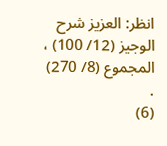انظر: العزيز شرح الوجيز (12/ 100) ، المجموع (8/ 270) .
(6)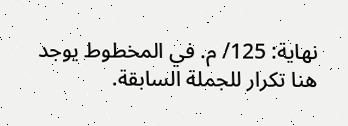نهاية: 125/ م. في المخطوط يوجد هنا تكرار للجملة السابقة.